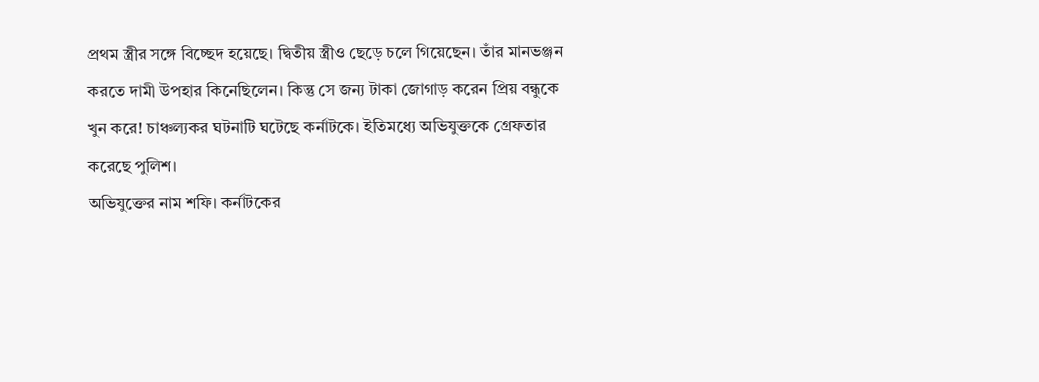প্রথম স্ত্রীর সঙ্গে বিচ্ছেদ হয়েছে। দ্বিতীয় স্ত্রীও ছেড়ে চলে গিয়েছেন। তাঁর মানভঞ্জন করতে দামী উপহার কিনেছিলেন। কিন্তু সে জন্য টাকা জোগাড় করেন প্রিয় বন্ধুকে খুন করে! চাঞ্চল্যকর ঘটনাটি ঘটেছে কর্নাটকে। ইতিমধ্যে অভিযুক্তকে গ্রেফতার করেছে পুলিশ।
অভিযুক্তের নাম শফি। কর্নাটকের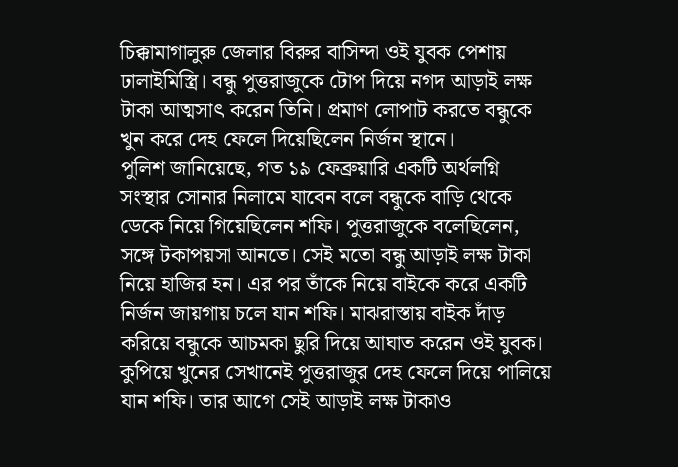চিক্কামাগালুরু জেলার বিরুর বাসিন্দা ওই যুবক পেশায় ঢালাইমিস্ত্রি। বন্ধু পুত্তরাজুকে টোপ দিয়ে নগদ আড়াই লক্ষ টাকা আত্মসাৎ করেন তিনি। প্রমাণ লোপাট করতে বন্ধুকে খুন করে দেহ ফেলে দিয়েছিলেন নির্জন স্থানে।
পুলিশ জানিয়েছে, গত ১৯ ফেব্রুয়ারি একটি অর্থলগ্নি সংস্থার সোনার নিলামে যাবেন বলে বন্ধুকে বাড়ি থেকে ডেকে নিয়ে গিয়েছিলেন শফি। পুত্তরাজুকে বলেছিলেন, সঙ্গে টকাপয়সা আনতে। সেই মতো বন্ধু আড়াই লক্ষ টাকা নিয়ে হাজির হন। এর পর তাঁকে নিয়ে বাইকে করে একটি নির্জন জায়গায় চলে যান শফি। মাঝরাস্তায় বাইক দাঁড় করিয়ে বন্ধুকে আচমকা ছুরি দিয়ে আঘাত করেন ওই যুবক। কুপিয়ে খুনের সেখানেই পুত্তরাজুর দেহ ফেলে দিয়ে পালিয়ে যান শফি। তার আগে সেই আড়াই লক্ষ টাকাও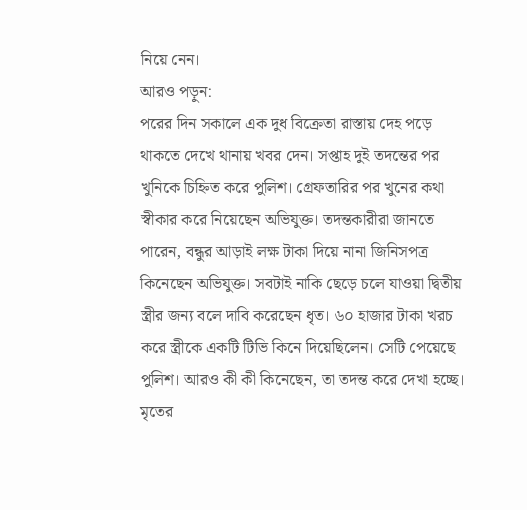নিয়ে নেন।
আরও পড়ুন:
পরের দিন সকালে এক দুধ বিক্রেতা রাস্তায় দেহ পড়ে থাকতে দেখে থানায় খবর দেন। সপ্তাহ দুই তদন্তের পর খুনিকে চিহ্নিত করে পুলিশ। গ্রেফতারির পর খুনের কথা স্বীকার করে নিয়েছেন অভিযুক্ত। তদন্তকারীরা জানতে পারেন, বন্ধুর আড়াই লক্ষ টাকা দিয়ে নানা জিনিসপত্র কিনেছেন অভিযুক্ত। সবটাই নাকি ছেড়ে চলে যাওয়া দ্বিতীয় স্ত্রীর জন্য বলে দাবি করেছেন ধৃত। ৬০ হাজার টাকা খরচ করে স্ত্রীকে একটি টিভি কিনে দিয়েছিলেন। সেটি পেয়েছে পুলিশ। আরও কী কী কিনেছেন, তা তদন্ত করে দেখা হচ্ছে।
মৃতের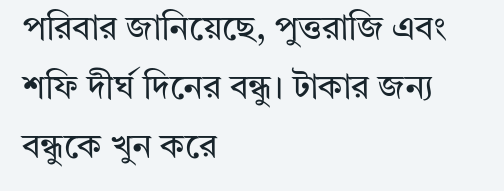পরিবার জানিয়েছে, পুত্তরাজি এবং শফি দীর্ঘ দিনের বন্ধু। টাকার জন্য বন্ধুকে খুন করে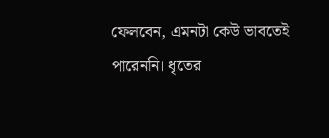ফেলবেন, এমনটা কেউ ভাবতেই পারেননি। ধৃতের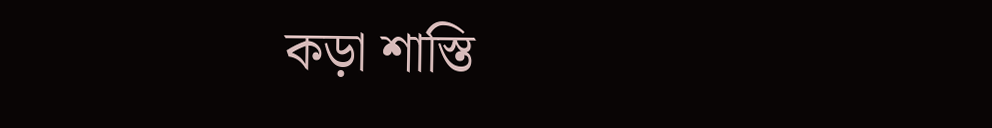কড়া শাস্তি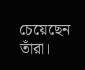চেয়েছেন তাঁরা।